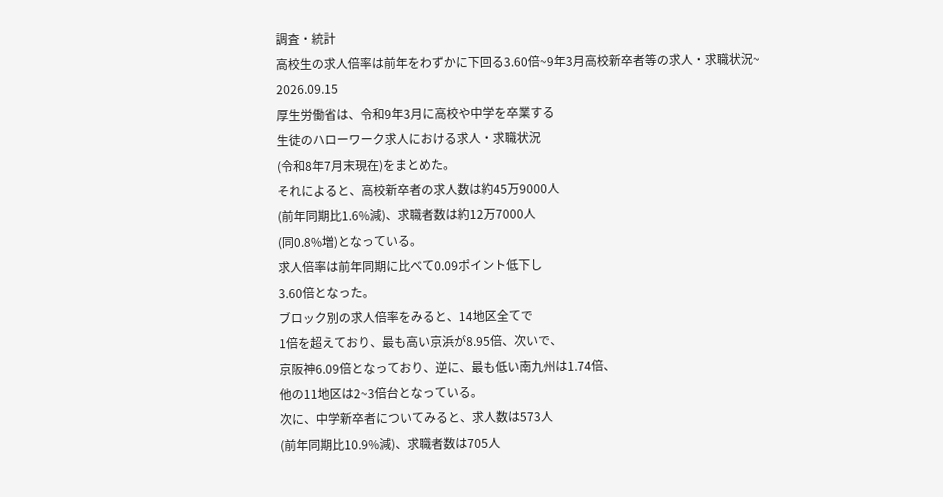調査・統計
高校生の求人倍率は前年をわずかに下回る3.60倍~9年3月高校新卒者等の求人・求職状況~
2026.09.15
厚生労働省は、令和9年3月に高校や中学を卒業する
生徒のハローワーク求人における求人・求職状況
(令和8年7月末現在)をまとめた。
それによると、高校新卒者の求人数は約45万9000人
(前年同期比1.6%減)、求職者数は約12万7000人
(同0.8%増)となっている。
求人倍率は前年同期に比べて0.09ポイント低下し
3.60倍となった。
ブロック別の求人倍率をみると、14地区全てで
1倍を超えており、最も高い京浜が8.95倍、次いで、
京阪神6.09倍となっており、逆に、最も低い南九州は1.74倍、
他の11地区は2~3倍台となっている。
次に、中学新卒者についてみると、求人数は573人
(前年同期比10.9%減)、求職者数は705人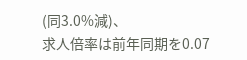(同3.0%減)、
求人倍率は前年同期を0.07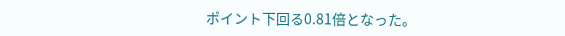ポイント下回る0.81倍となった。